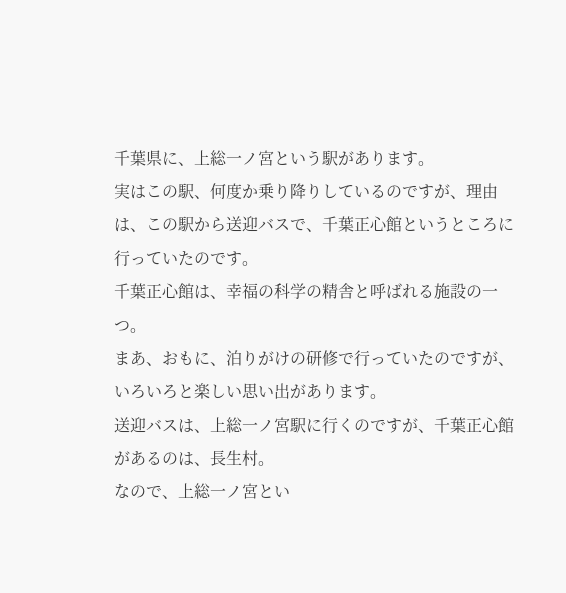千葉県に、上総一ノ宮という駅があります。
実はこの駅、何度か乗り降りしているのですが、理由は、この駅から送迎バスで、千葉正心館というところに行っていたのです。
千葉正心館は、幸福の科学の精舎と呼ばれる施設の一つ。
まあ、おもに、泊りがけの研修で行っていたのですが、いろいろと楽しい思い出があります。
送迎バスは、上総一ノ宮駅に行くのですが、千葉正心館があるのは、長生村。
なので、上総一ノ宮とい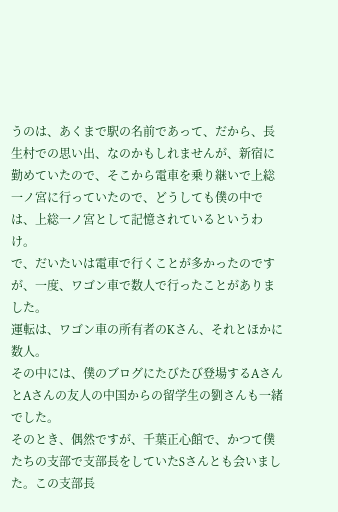うのは、あくまで駅の名前であって、だから、長生村での思い出、なのかもしれませんが、新宿に勤めていたので、そこから電車を乗り継いで上総一ノ宮に行っていたので、どうしても僕の中では、上総一ノ宮として記憶されているというわけ。
で、だいたいは電車で行くことが多かったのですが、一度、ワゴン車で数人で行ったことがありました。
運転は、ワゴン車の所有者のKさん、それとほかに数人。
その中には、僕のブログにたびたび登場するAさんとAさんの友人の中国からの留学生の劉さんも一緒でした。
そのとき、偶然ですが、千葉正心館で、かつて僕たちの支部で支部長をしていたSさんとも会いました。この支部長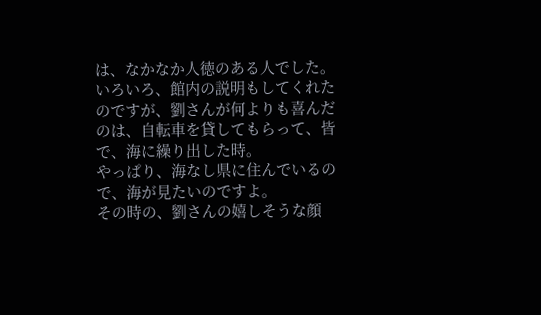は、なかなか人徳のある人でした。
いろいろ、館内の説明もしてくれたのですが、劉さんが何よりも喜んだのは、自転車を貸してもらって、皆で、海に繰り出した時。
やっぱり、海なし県に住んでいるので、海が見たいのですよ。
その時の、劉さんの嬉しそうな顔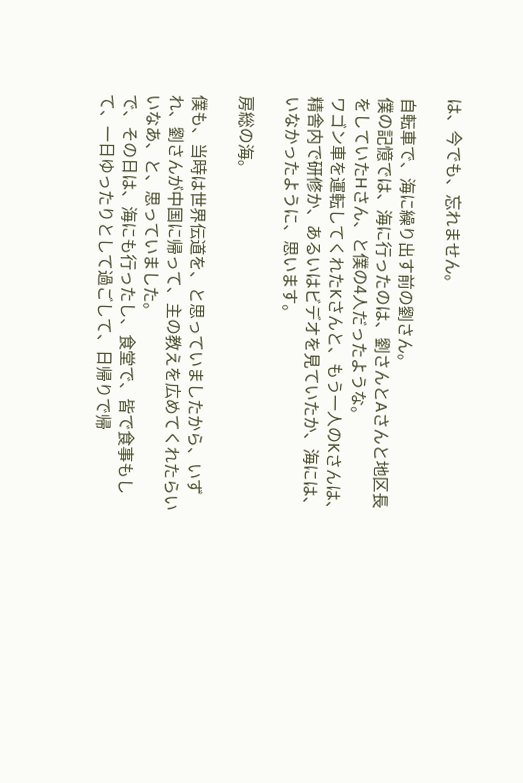は、今でも、忘れません。

自転車で、海に繰り出す前の劉さん。
僕の記憶では、海に行ったのは、劉さんとAさんと地区長をしていたHさん、と僕の4人だったような。
ワゴン車を運転してくれたKさんと、もう一人のKさんは、精舎内で研修か、あるいはビデオを見ていたか、海には、いなかったように、思います。

房総の海。

僕も、当時は世界伝道を、と思っていましたから、いずれ、劉さんが中国に帰って、主の教えを広めてくれたらいいなあ、と、思っていました。
で、その日は、海にも行ったし、食堂で、皆で食事もして、一日ゆったりとして過ごして、日帰りで帰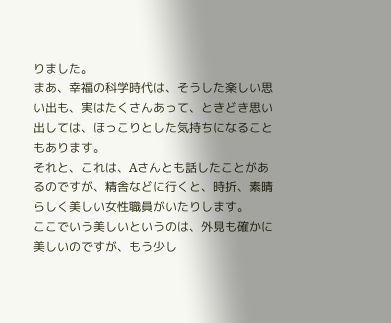りました。
まあ、幸福の科学時代は、そうした楽しい思い出も、実はたくさんあって、ときどき思い出しては、ほっこりとした気持ちになることもあります。
それと、これは、Aさんとも話したことがあるのですが、精舎などに行くと、時折、素晴らしく美しい女性職員がいたりします。
ここでいう美しいというのは、外見も確かに美しいのですが、もう少し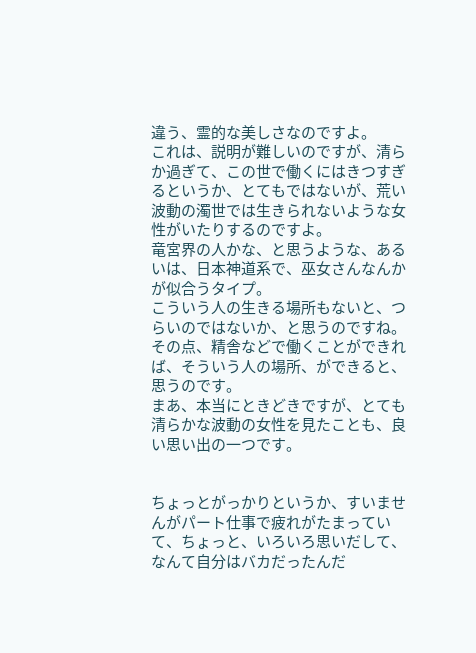違う、霊的な美しさなのですよ。
これは、説明が難しいのですが、清らか過ぎて、この世で働くにはきつすぎるというか、とてもではないが、荒い波動の濁世では生きられないような女性がいたりするのですよ。
竜宮界の人かな、と思うような、あるいは、日本神道系で、巫女さんなんかが似合うタイプ。
こういう人の生きる場所もないと、つらいのではないか、と思うのですね。
その点、精舎などで働くことができれば、そういう人の場所、ができると、思うのです。
まあ、本当にときどきですが、とても清らかな波動の女性を見たことも、良い思い出の一つです。


ちょっとがっかりというか、すいませんがパート仕事で疲れがたまっていて、ちょっと、いろいろ思いだして、なんて自分はバカだったんだ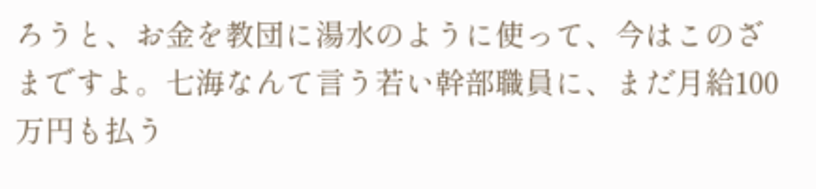ろうと、お金を教団に湯水のように使って、今はこのざまですよ。七海なんて言う若い幹部職員に、まだ月給100万円も払う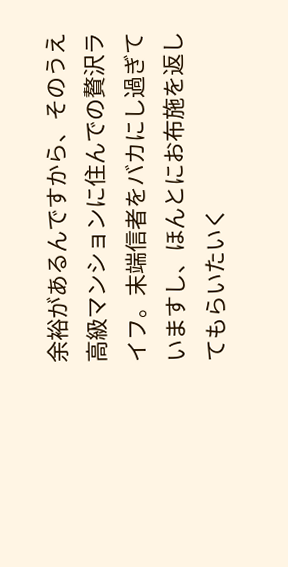余裕があるんですから、そのうえ高級マンションに住んでの贅沢ライフ。末端信者をバカにし過ぎていますし、ほんとにお布施を返してもらいたいく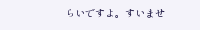らいですよ。すいませ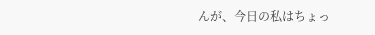んが、今日の私はちょっ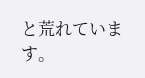と荒れています。